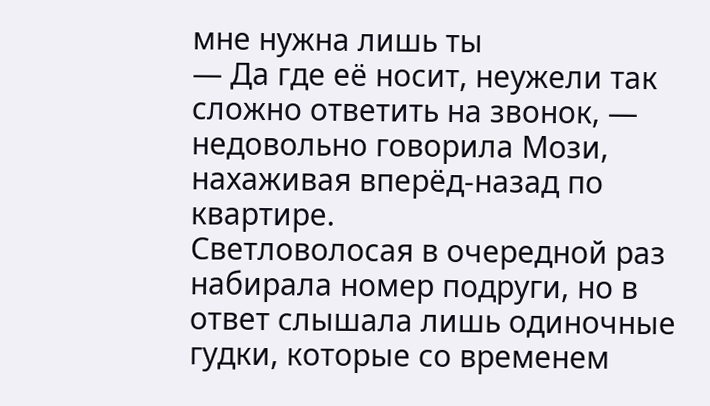мне нужна лишь ты
— Да где её носит, неужели так сложно ответить на звонок, — недовольно говорила Мози, нахаживая вперёд-назад по квартире.
Светловолосая в очередной раз набирала номер подруги, но в ответ слышала лишь одиночные гудки, которые со временем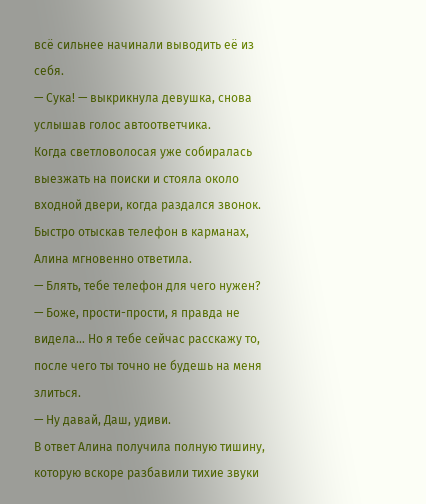всё сильнее начинали выводить её из себя.
— Сука! — выкрикнула девушка, снова услышав голос автоответчика.
Когда светловолосая уже собиралась выезжать на поиски и стояла около входной двери, когда раздался звонок. Быстро отыскав телефон в карманах, Алина мгновенно ответила.
— Блять, тебе телефон для чего нужен?
— Боже, прости-прости, я правда не видела… Но я тебе сейчас расскажу то, после чего ты точно не будешь на меня злиться.
— Ну давай, Даш, удиви.
В ответ Алина получила полную тишину, которую вскоре разбавили тихие звуки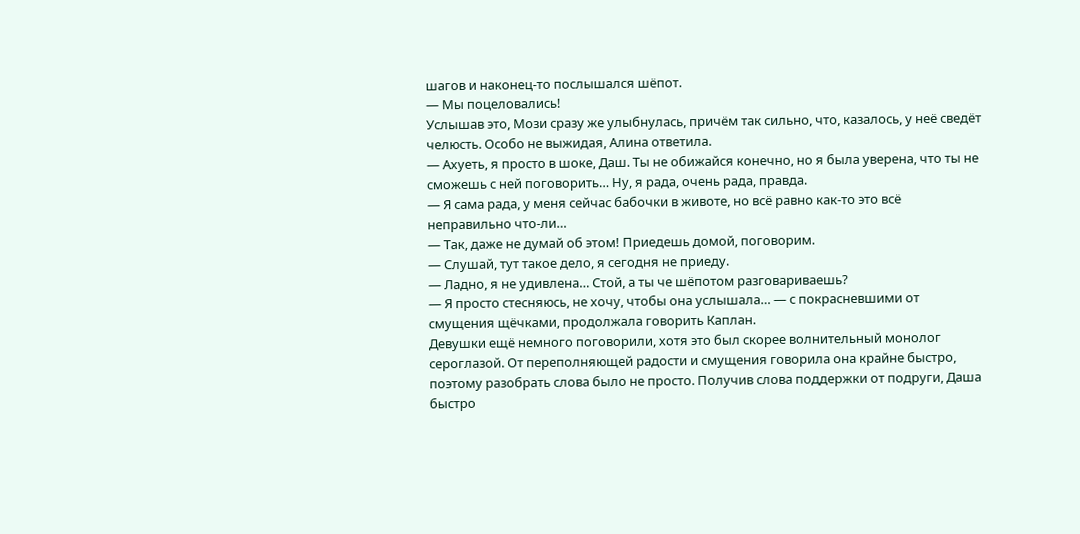шагов и наконец-то послышался шёпот.
— Мы поцеловались!
Услышав это, Мози сразу же улыбнулась, причём так сильно, что, казалось, у неё сведёт челюсть. Особо не выжидая, Алина ответила.
— Ахуеть, я просто в шоке, Даш. Ты не обижайся конечно, но я была уверена, что ты не сможешь с ней поговорить… Ну, я рада, очень рада, правда.
— Я сама рада, у меня сейчас бабочки в животе, но всё равно как-то это всё неправильно что-ли…
— Так, даже не думай об этом! Приедешь домой, поговорим.
— Слушай, тут такое дело, я сегодня не приеду.
— Ладно, я не удивлена… Стой, а ты че шёпотом разговариваешь?
— Я просто стесняюсь, не хочу, чтобы она услышала… — с покрасневшими от смущения щёчками, продолжала говорить Каплан.
Девушки ещё немного поговорили, хотя это был скорее волнительный монолог сероглазой. От переполняющей радости и смущения говорила она крайне быстро, поэтому разобрать слова было не просто. Получив слова поддержки от подруги, Даша быстро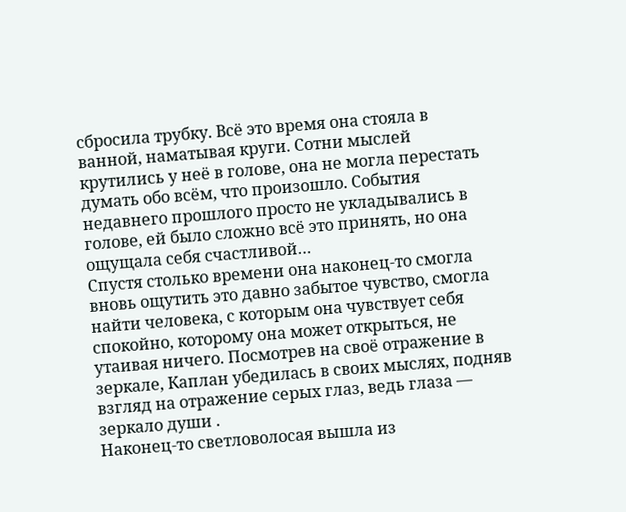сбросила трубку. Всё это время она стояла в ванной, наматывая круги. Сотни мыслей крутились у неё в голове, она не могла перестать думать обо всём, что произошло. События недавнего прошлого просто не укладывались в голове, ей было сложно всё это принять, но она ощущала себя счастливой…
Спустя столько времени она наконец-то смогла вновь ощутить это давно забытое чувство, смогла найти человека, с которым она чувствует себя спокойно, которому она может открыться, не утаивая ничего. Посмотрев на своё отражение в зеркале, Каплан убедилась в своих мыслях, подняв взгляд на отражение серых глаз, ведь глаза — зеркало души .
Наконец-то светловолосая вышла из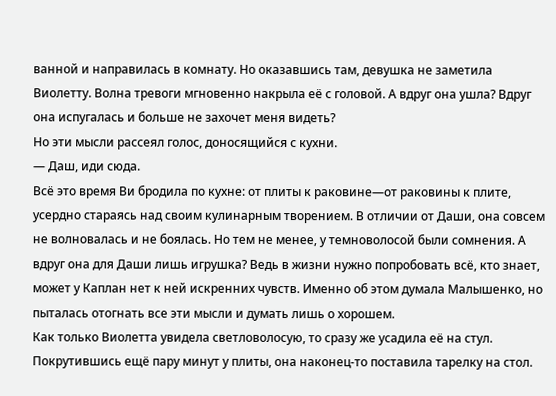ванной и направилась в комнату. Но оказавшись там, девушка не заметила Виолетту. Волна тревоги мгновенно накрыла её с головой. А вдруг она ушла? Вдруг она испугалась и больше не захочет меня видеть?
Но эти мысли рассеял голос, доносящийся с кухни.
— Даш, иди сюда.
Всё это время Ви бродила по кухне: от плиты к раковине—от раковины к плите, усердно стараясь над своим кулинарным творением. В отличии от Даши, она совсем не волновалась и не боялась. Но тем не менее, у темноволосой были сомнения. А вдруг она для Даши лишь игрушка? Ведь в жизни нужно попробовать всё, кто знает, может у Каплан нет к ней искренних чувств. Именно об этом думала Малышенко, но пыталась отогнать все эти мысли и думать лишь о хорошем.
Как только Виолетта увидела светловолосую, то сразу же усадила её на стул. Покрутившись ещё пару минут у плиты, она наконец-то поставила тарелку на стол.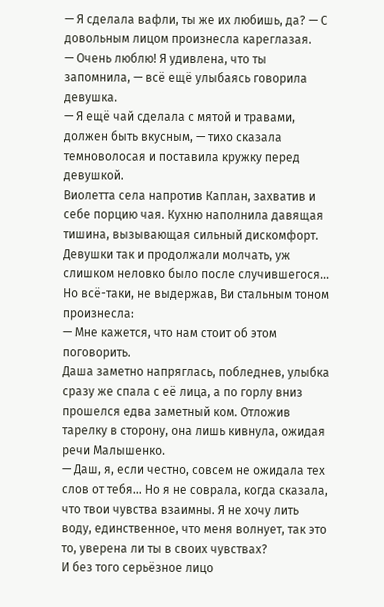— Я сделала вафли, ты же их любишь, да? — С довольным лицом произнесла кареглазая.
— Очень люблю! Я удивлена, что ты запомнила, — всё ещё улыбаясь говорила девушка.
— Я ещё чай сделала с мятой и травами, должен быть вкусным, — тихо сказала темноволосая и поставила кружку перед девушкой.
Виолетта села напротив Каплан, захватив и себе порцию чая. Кухню наполнила давящая тишина, вызывающая сильный дискомфорт. Девушки так и продолжали молчать, уж слишком неловко было после случившегося… Но всё-таки, не выдержав, Ви стальным тоном произнесла:
— Мне кажется, что нам стоит об этом поговорить.
Даша заметно напряглась, побледнев, улыбка сразу же спала с её лица, а по горлу вниз прошелся едва заметный ком. Отложив тарелку в сторону, она лишь кивнула, ожидая речи Малышенко.
— Даш, я, если честно, совсем не ожидала тех слов от тебя… Но я не соврала, когда сказала, что твои чувства взаимны. Я не хочу лить воду, единственное, что меня волнует, так это то, уверена ли ты в своих чувствах?
И без того серьёзное лицо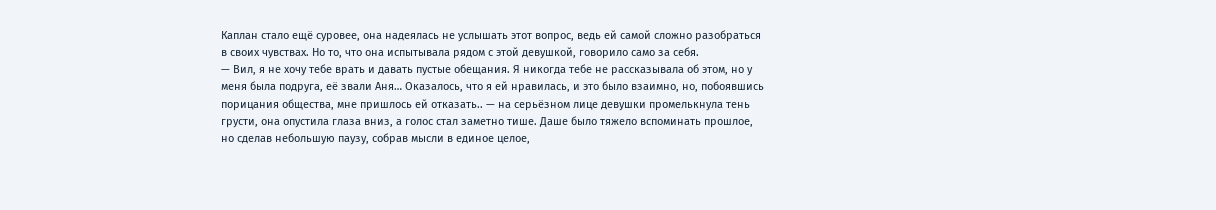Каплан стало ещё суровее, она надеялась не услышать этот вопрос, ведь ей самой сложно разобраться в своих чувствах. Но то, что она испытывала рядом с этой девушкой, говорило само за себя.
— Вил, я не хочу тебе врать и давать пустые обещания. Я никогда тебе не рассказывала об этом, но у меня была подруга, её звали Аня… Оказалось, что я ей нравилась, и это было взаимно, но, побоявшись порицания общества, мне пришлось ей отказать.. — на серьёзном лице девушки промелькнула тень грусти, она опустила глаза вниз, а голос стал заметно тише. Даше было тяжело вспоминать прошлое, но сделав небольшую паузу, собрав мысли в единое целое,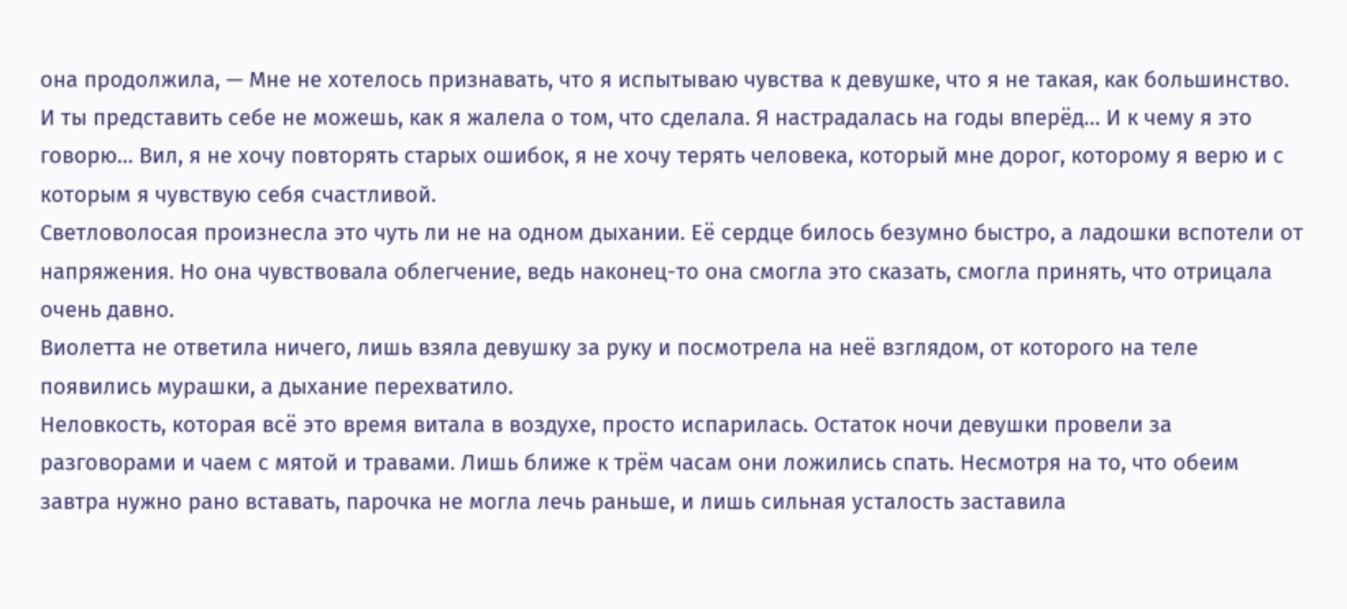она продолжила, — Мне не хотелось признавать, что я испытываю чувства к девушке, что я не такая, как большинство. И ты представить себе не можешь, как я жалела о том, что сделала. Я настрадалась на годы вперёд… И к чему я это говорю… Вил, я не хочу повторять старых ошибок, я не хочу терять человека, который мне дорог, которому я верю и с которым я чувствую себя счастливой.
Светловолосая произнесла это чуть ли не на одном дыхании. Её сердце билось безумно быстро, а ладошки вспотели от напряжения. Но она чувствовала облегчение, ведь наконец-то она смогла это сказать, смогла принять, что отрицала очень давно.
Виолетта не ответила ничего, лишь взяла девушку за руку и посмотрела на неё взглядом, от которого на теле появились мурашки, а дыхание перехватило.
Неловкость, которая всё это время витала в воздухе, просто испарилась. Остаток ночи девушки провели за разговорами и чаем с мятой и травами. Лишь ближе к трём часам они ложились спать. Несмотря на то, что обеим завтра нужно рано вставать, парочка не могла лечь раньше, и лишь сильная усталость заставила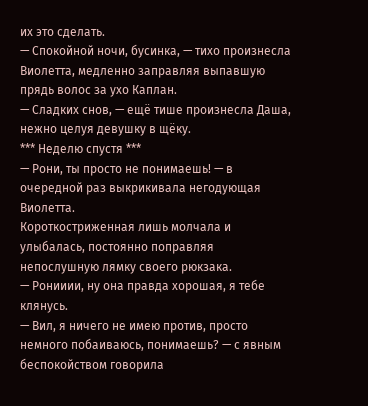их это сделать.
— Спокойной ночи, бусинка, — тихо произнесла Виолетта, медленно заправляя выпавшую прядь волос за ухо Каплан.
— Сладких снов, — ещё тише произнесла Даша, нежно целуя девушку в щёку.
*** Неделю спустя ***
— Рони, ты просто не понимаешь! — в очередной раз выкрикивала негодующая Виолетта.
Короткостриженная лишь молчала и улыбалась, постоянно поправляя непослушную лямку своего рюкзака.
— Ронииии, ну она правда хорошая, я тебе клянусь.
— Вил, я ничего не имею против, просто немного побаиваюсь, понимаешь? — с явным беспокойством говорила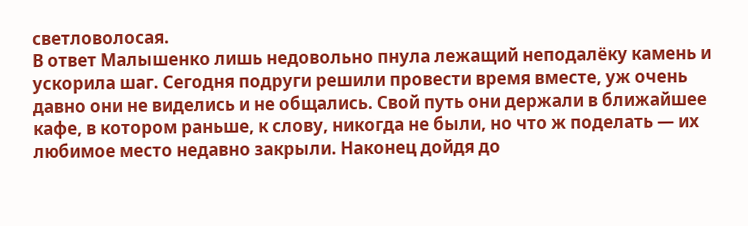светловолосая.
В ответ Малышенко лишь недовольно пнула лежащий неподалёку камень и ускорила шаг. Сегодня подруги решили провести время вместе, уж очень давно они не виделись и не общались. Свой путь они держали в ближайшее кафе, в котором раньше, к слову, никогда не были, но что ж поделать — их любимое место недавно закрыли. Наконец дойдя до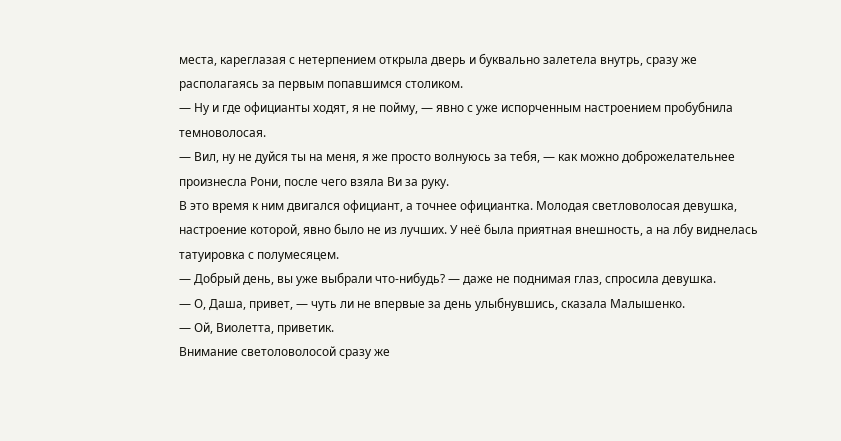места, кареглазая с нетерпением открыла дверь и буквально залетела внутрь, сразу же располагаясь за первым попавшимся столиком.
— Ну и где официанты ходят, я не пойму, — явно с уже испорченным настроением пробубнила темноволосая.
— Вил, ну не дуйся ты на меня, я же просто волнуюсь за тебя, — как можно доброжелательнее произнесла Рони, после чего взяла Ви за руку.
В это время к ним двигался официант, а точнее официантка. Молодая светловолосая девушка, настроение которой, явно было не из лучших. У неё была приятная внешность, а на лбу виднелась татуировка с полумесяцем.
— Добрый день, вы уже выбрали что-нибудь? — даже не поднимая глаз, спросила девушка.
— О, Даша, привет, — чуть ли не впервые за день улыбнувшись, сказала Малышенко.
— Ой, Виолетта, приветик.
Внимание светоловолосой сразу же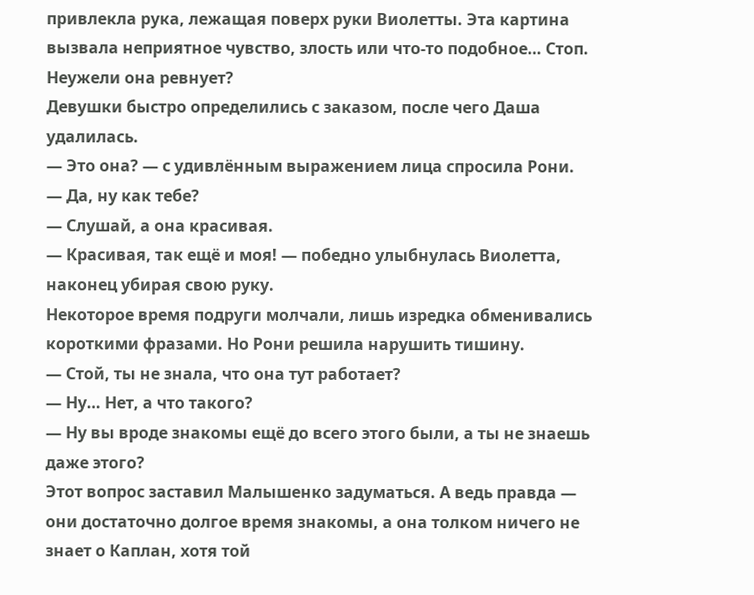привлекла рука, лежащая поверх руки Виолетты. Эта картина вызвала неприятное чувство, злость или что-то подобное… Стоп. Неужели она ревнует?
Девушки быстро определились с заказом, после чего Даша удалилась.
— Это она? — с удивлённым выражением лица спросила Рони.
— Да, ну как тебе?
— Слушай, а она красивая.
— Красивая, так ещё и моя! — победно улыбнулась Виолетта, наконец убирая свою руку.
Некоторое время подруги молчали, лишь изредка обменивались короткими фразами. Но Рони решила нарушить тишину.
— Стой, ты не знала, что она тут работает?
— Ну… Нет, а что такого?
— Ну вы вроде знакомы ещё до всего этого были, а ты не знаешь даже этого?
Этот вопрос заставил Малышенко задуматься. А ведь правда — они достаточно долгое время знакомы, а она толком ничего не знает о Каплан, хотя той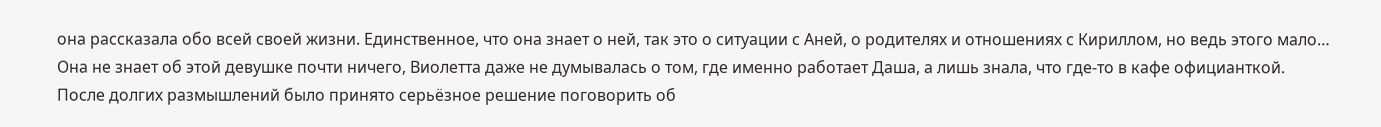она рассказала обо всей своей жизни. Единственное, что она знает о ней, так это о ситуации с Аней, о родителях и отношениях с Кириллом, но ведь этого мало… Она не знает об этой девушке почти ничего, Виолетта даже не думывалась о том, где именно работает Даша, а лишь знала, что где-то в кафе официанткой.
После долгих размышлений было принято серьёзное решение поговорить об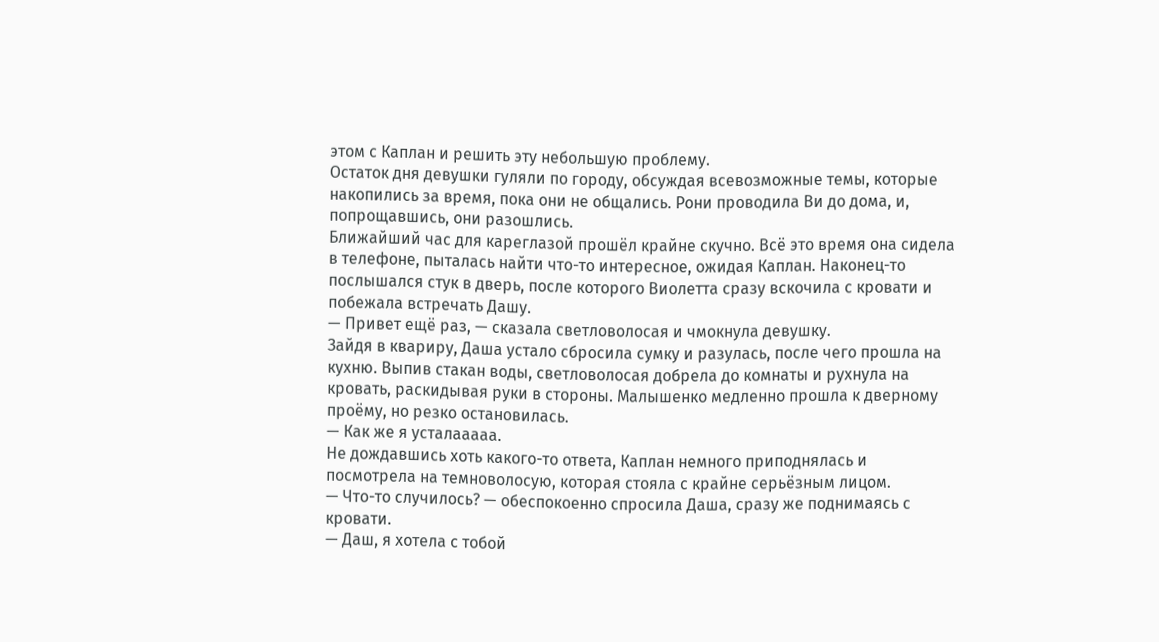этом с Каплан и решить эту небольшую проблему.
Остаток дня девушки гуляли по городу, обсуждая всевозможные темы, которые накопились за время, пока они не общались. Рони проводила Ви до дома, и, попрощавшись, они разошлись.
Ближайший час для кареглазой прошёл крайне скучно. Всё это время она сидела в телефоне, пыталась найти что-то интересное, ожидая Каплан. Наконец-то послышался стук в дверь, после которого Виолетта сразу вскочила с кровати и побежала встречать Дашу.
— Привет ещё раз, — сказала светловолосая и чмокнула девушку.
Зайдя в квариру, Даша устало сбросила сумку и разулась, после чего прошла на кухню. Выпив стакан воды, светловолосая добрела до комнаты и рухнула на кровать, раскидывая руки в стороны. Малышенко медленно прошла к дверному проёму, но резко остановилась.
— Как же я усталааааа.
Не дождавшись хоть какого-то ответа, Каплан немного приподнялась и посмотрела на темноволосую, которая стояла с крайне серьёзным лицом.
— Что-то случилось? — обеспокоенно спросила Даша, сразу же поднимаясь с кровати.
— Даш, я хотела с тобой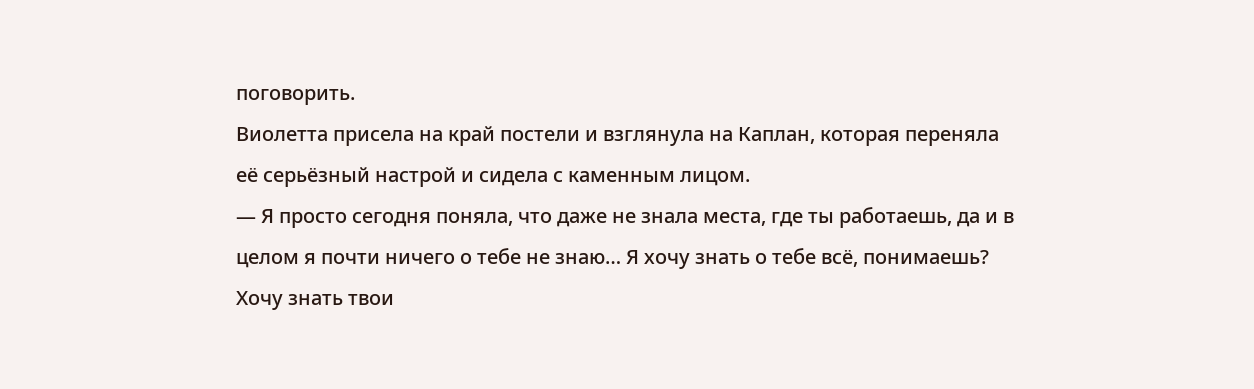поговорить.
Виолетта присела на край постели и взглянула на Каплан, которая переняла её серьёзный настрой и сидела с каменным лицом.
— Я просто сегодня поняла, что даже не знала места, где ты работаешь, да и в целом я почти ничего о тебе не знаю… Я хочу знать о тебе всё, понимаешь? Хочу знать твои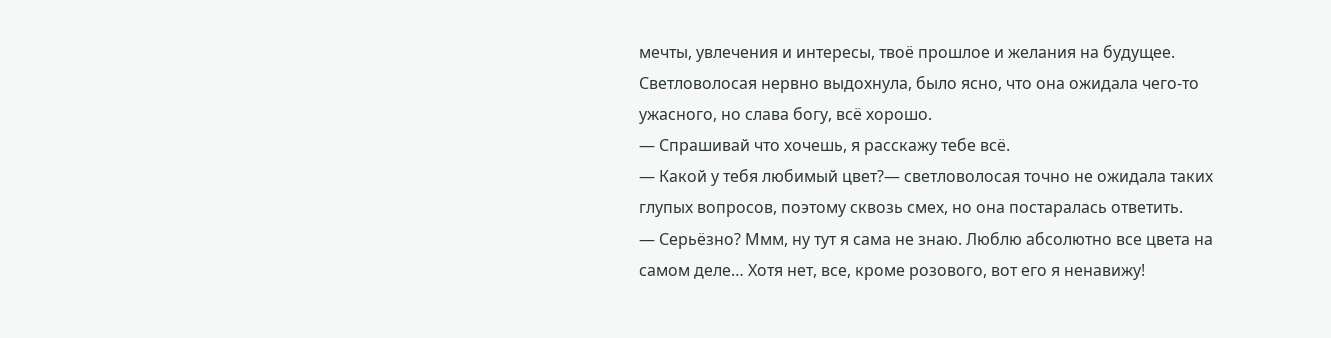мечты, увлечения и интересы, твоё прошлое и желания на будущее.
Светловолосая нервно выдохнула, было ясно, что она ожидала чего-то ужасного, но слава богу, всё хорошо.
— Спрашивай что хочешь, я расскажу тебе всё.
— Какой у тебя любимый цвет?— светловолосая точно не ожидала таких глупых вопросов, поэтому сквозь смех, но она постаралась ответить.
— Серьёзно? Ммм, ну тут я сама не знаю. Люблю абсолютно все цвета на самом деле… Хотя нет, все, кроме розового, вот его я ненавижу!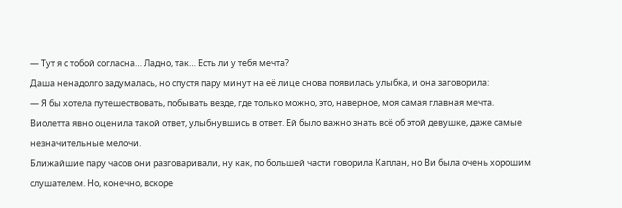— Тут я с тобой согласна… Ладно, так… Есть ли у тебя мечта?
Даша ненадолго задумалась, но спустя пару минут на её лице снова появилась улыбка, и она заговорила:
— Я бы хотела путешествовать, побывать везде, где только можно, это, наверное, моя самая главная мечта.
Виолетта явно оценила такой ответ, улыбнувшись в ответ. Ей было важно знать всё об этой девушке, даже самые незначительные мелочи.
Ближайшие пару часов они разговаривали, ну как, по большей части говорила Каплан, но Ви была очень хорошим слушателем. Но, конечно, вскоре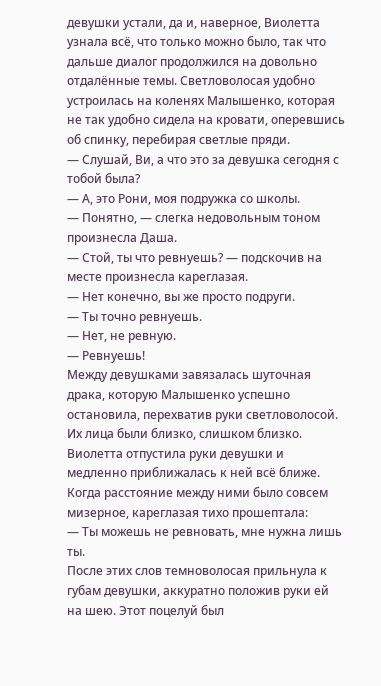девушки устали, да и, наверное, Виолетта узнала всё, что только можно было, так что дальше диалог продолжился на довольно отдалённые темы. Светловолосая удобно устроилась на коленях Малышенко, которая не так удобно сидела на кровати, оперевшись об спинку, перебирая светлые пряди.
— Слушай, Ви, а что это за девушка сегодня с тобой была?
— А, это Рони, моя подружка со школы.
— Понятно, — слегка недовольным тоном произнесла Даша.
— Стой, ты что ревнуешь? — подскочив на месте произнесла кареглазая.
— Нет конечно, вы же просто подруги.
— Ты точно ревнуешь.
— Нет, не ревную.
— Ревнуешь!
Между девушками завязалась шуточная драка, которую Малышенко успешно остановила, перехватив руки светловолосой. Их лица были близко, слишком близко. Виолетта отпустила руки девушки и медленно приближалась к ней всё ближе. Когда расстояние между ними было совсем мизерное, кареглазая тихо прошептала:
— Ты можешь не ревновать, мне нужна лишь ты.
После этих слов темноволосая прильнула к губам девушки, аккуратно положив руки ей на шею. Этот поцелуй был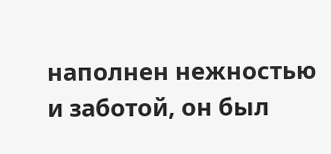наполнен нежностью и заботой, он был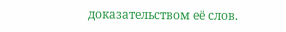доказательством её слов.